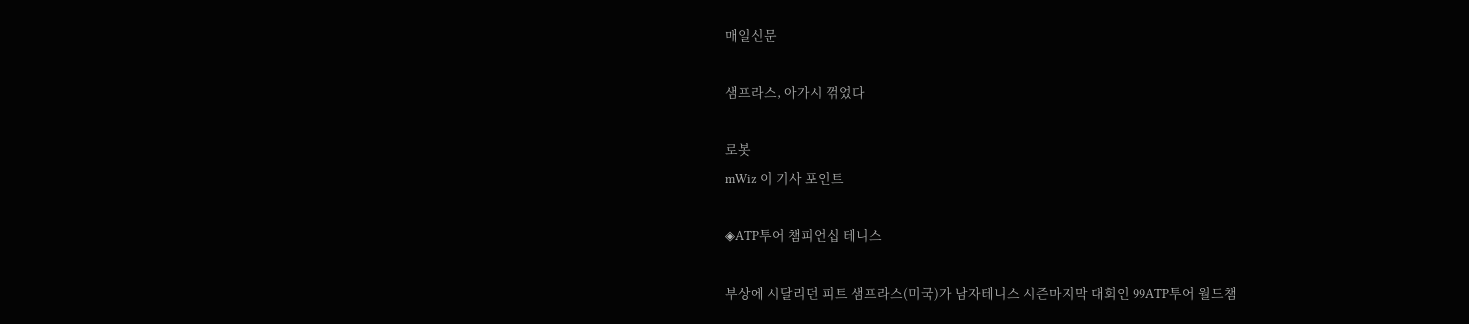매일신문

샘프라스, 아가시 꺾었다

로봇
mWiz 이 기사 포인트

◈ATP투어 챔피언십 테니스

부상에 시달리던 피트 샘프라스(미국)가 남자테니스 시즌마지막 대회인 99ATP투어 월드챔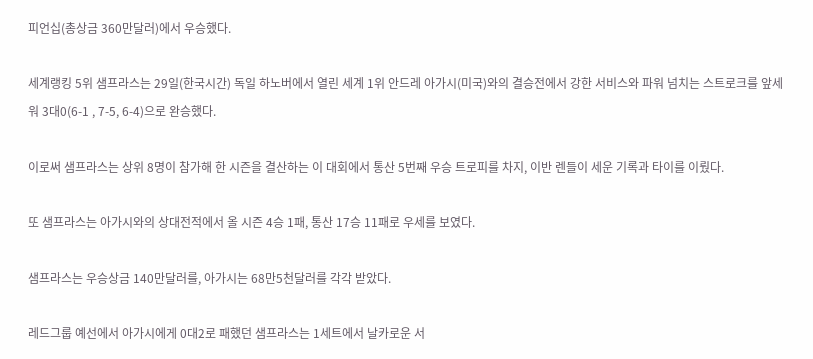피언십(총상금 360만달러)에서 우승했다.

세계랭킹 5위 샘프라스는 29일(한국시간) 독일 하노버에서 열린 세계 1위 안드레 아가시(미국)와의 결승전에서 강한 서비스와 파워 넘치는 스트로크를 앞세워 3대0(6-1 , 7-5, 6-4)으로 완승했다.

이로써 샘프라스는 상위 8명이 참가해 한 시즌을 결산하는 이 대회에서 통산 5번째 우승 트로피를 차지, 이반 렌들이 세운 기록과 타이를 이뤘다.

또 샘프라스는 아가시와의 상대전적에서 올 시즌 4승 1패, 통산 17승 11패로 우세를 보였다.

샘프라스는 우승상금 140만달러를, 아가시는 68만5천달러를 각각 받았다.

레드그룹 예선에서 아가시에게 0대2로 패했던 샘프라스는 1세트에서 날카로운 서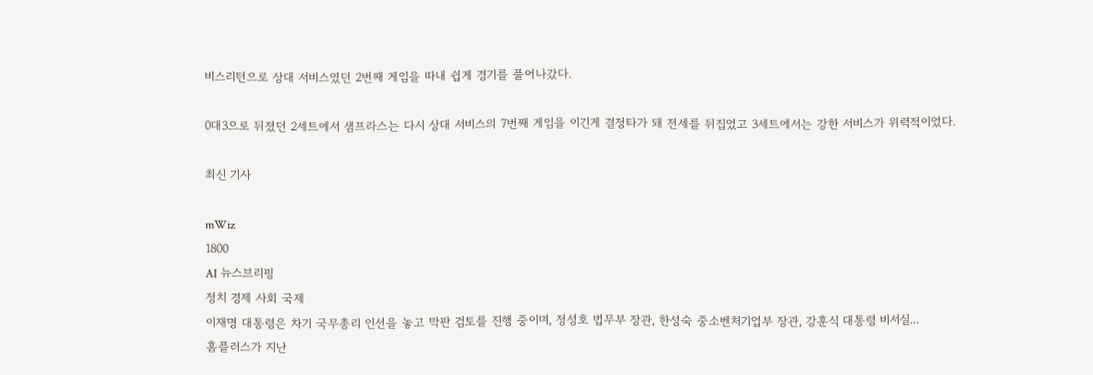비스리턴으로 상대 서비스였던 2번째 게임을 따내 쉽게 경기를 풀어나갔다.

0대3으로 뒤졌던 2세트에서 샘프라스는 다시 상대 서비스의 7번째 게임을 이긴게 결정타가 돼 전세를 뒤집었고 3세트에서는 강한 서비스가 위력적이었다.

최신 기사

mWiz
1800
AI 뉴스브리핑
정치 경제 사회 국제
이재명 대통령은 차기 국무총리 인선을 놓고 막판 검토를 진행 중이며, 정성호 법무부 장관, 한성숙 중소벤처기업부 장관, 강훈식 대통령 비서실...
홈플러스가 지난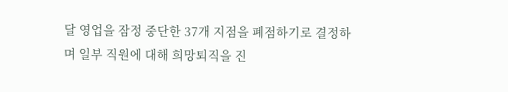달 영업을 잠정 중단한 37개 지점을 폐점하기로 결정하며 일부 직원에 대해 희망퇴직을 진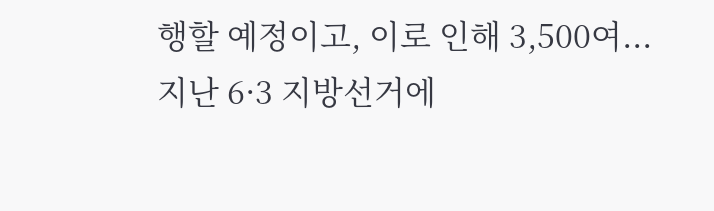행할 예정이고, 이로 인해 3,500여...
지난 6·3 지방선거에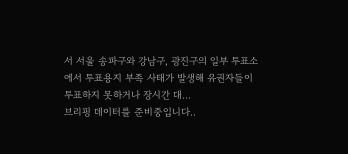서 서울 송파구와 강남구, 광진구의 일부 투표소에서 투표용지 부족 사태가 발생해 유권자들이 투표하지 못하거나 장시간 대...
브리핑 데이터를 준비중입니다..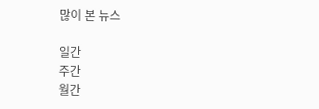많이 본 뉴스

일간
주간
월간